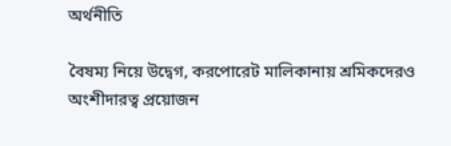অর্থনীতি

বৈষম্য নিয়ে উদ্বেগ, করপোরেট মালিকানায় শ্রমিকদেরও অংশীদারত্ব প্রয়োজন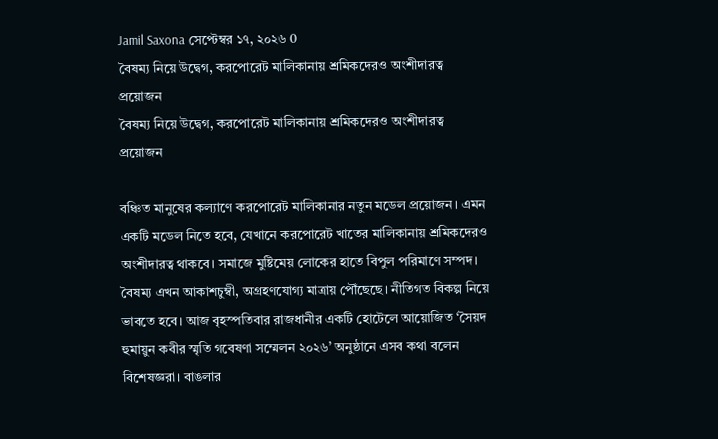Jamil Saxona সেপ্টেম্বর ১৭, ২০২৬ 0
বৈষম্য নিয়ে উদ্বেগ, করপোরেট মালিকানায় শ্রমিকদেরও অংশীদারত্ব প্রয়োজন
বৈষম্য নিয়ে উদ্বেগ, করপোরেট মালিকানায় শ্রমিকদেরও অংশীদারত্ব প্রয়োজন

বঞ্চিত মানুষের কল্যাণে করপোরেট মালিকানার নতুন মডেল প্রয়োজন। এমন একটি মডেল নিতে হবে, যেখানে করপোরেট খাতের মালিকানায় শ্রমিকদেরও অংশীদারত্ব থাকবে। সমাজে মুষ্টিমেয় লোকের হাতে বিপুল পরিমাণে সম্পদ। বৈষম্য এখন আকাশচুম্বী, অগ্রহণযোগ্য মাত্রায় পৌঁছেছে। নীতিগত বিকল্প নিয়ে ভাবতে হবে। আজ বৃহস্পতিবার রাজধানীর একটি হোটেলে আয়োজিত ‘সৈয়দ হুমায়ুন কবীর স্মৃতি গবেষণা সম্মেলন ২০২৬’ অনুষ্ঠানে এসব কথা বলেন বিশেষজ্ঞরা। বাঙলার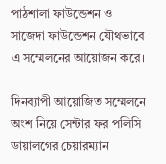পাঠশালা ফাউন্ডেশন ও সাজেদা ফাউন্ডেশন যৌথভাবে এ সম্মেলনের আয়োজন করে।

দিনব্যাপী আয়োজিত সম্মেলনে অংশ নিয়ে সেন্টার ফর পলিসি ডায়ালগের চেয়ারম্যান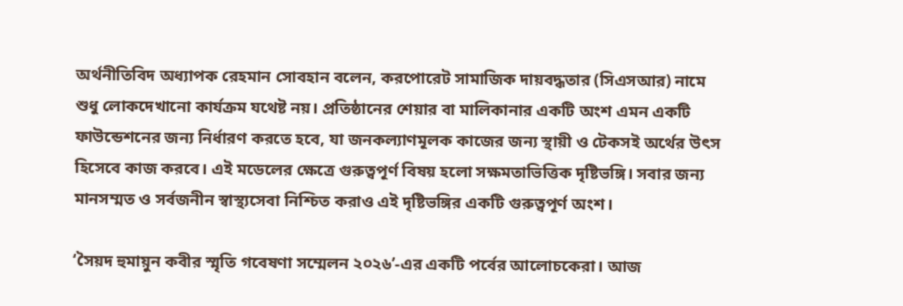অর্থনীতিবিদ অধ্যাপক রেহমান সোবহান বলেন, করপোরেট সামাজিক দায়বদ্ধতার (সিএসআর) নামে শুধু লোকদেখানো কার্যক্রম যথেষ্ট নয়। প্রতিষ্ঠানের শেয়ার বা মালিকানার একটি অংশ এমন একটি ফাউন্ডেশনের জন্য নির্ধারণ করতে হবে, যা জনকল্যাণমূলক কাজের জন্য স্থায়ী ও টেকসই অর্থের উৎস হিসেবে কাজ করবে। এই মডেলের ক্ষেত্রে গুরুত্বপূর্ণ বিষয় হলো সক্ষমতাভিত্তিক দৃষ্টিভঙ্গি। সবার জন্য মানসম্মত ও সর্বজনীন স্বাস্থ্যসেবা নিশ্চিত করাও এই দৃষ্টিভঙ্গির একটি গুরুত্বপূর্ণ অংশ।

‘সৈয়দ হুমায়ুন কবীর স্মৃতি গবেষণা সম্মেলন ২০২৬’-এর একটি পর্বের আলোচকেরা। আজ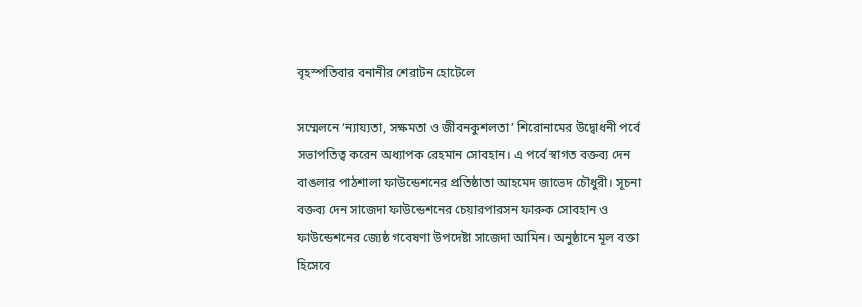বৃহস্পতিবার বনানীর শেরাটন হোটেলে

সম্মেলনে ‘ন্যায্যতা, সক্ষমতা ও জীবনকুশলতা’ শিরোনামের উদ্বোধনী পর্বে সভাপতিত্ব করেন অধ্যাপক রেহমান সোবহান। এ পর্বে স্বাগত বক্তব্য দেন বাঙলার পাঠশালা ফাউন্ডেশনের প্রতিষ্ঠাতা আহমেদ জাভেদ চৌধুরী। সূচনা বক্তব্য দেন সাজেদা ফাউন্ডেশনের চেয়ারপারসন ফারুক সোবহান ও ফাউন্ডেশনের জ্যেষ্ঠ গবেষণা উপদেষ্টা সাজেদা আমিন। অনুষ্ঠানে মূল বক্তা হিসেবে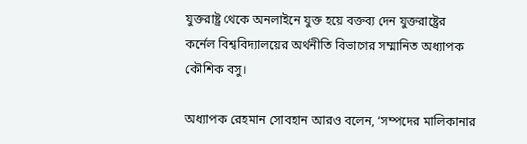যুক্তরাষ্ট্র থেকে অনলাইনে যুক্ত হয়ে বক্তব্য দেন যুক্তরাষ্ট্রের কর্নেল বিশ্ববিদ্যালয়ের অর্থনীতি বিভাগের সম্মানিত অধ্যাপক কৌশিক বসু।

অধ্যাপক রেহমান সোবহান আরও বলেন, ‘সম্পদের মালিকানার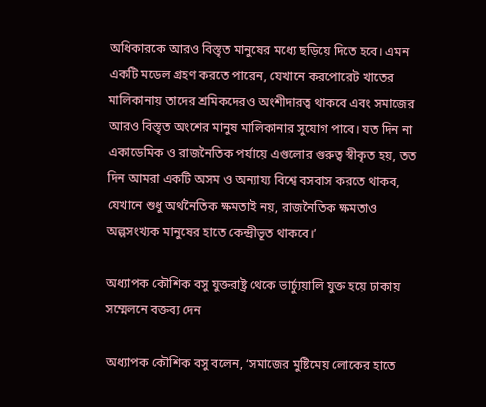অধিকারকে আরও বিস্তৃত মানুষের মধ্যে ছড়িয়ে দিতে হবে। এমন একটি মডেল গ্রহণ করতে পারেন, যেখানে করপোরেট খাতের মালিকানায় তাদের শ্রমিকদেরও অংশীদারত্ব থাকবে এবং সমাজের আরও বিস্তৃত অংশের মানুষ মালিকানার সুযোগ পাবে। যত দিন না একাডেমিক ও রাজনৈতিক পর্যায়ে এগুলোর গুরুত্ব স্বীকৃত হয়, তত দিন আমরা একটি অসম ও অন্যায্য বিশ্বে বসবাস করতে থাকব, যেখানে শুধু অর্থনৈতিক ক্ষমতাই নয়, রাজনৈতিক ক্ষমতাও অল্পসংখ্যক মানুষের হাতে কেন্দ্রীভূত থাকবে।’

অধ্যাপক কৌশিক বসু যুক্তরাষ্ট্র থেকে ভার্চ্যুয়ালি যুক্ত হয়ে ঢাকায় সম্মেলনে বক্তব্য দেন

অধ্যাপক কৌশিক বসু বলেন, ‘সমাজের মুষ্টিমেয় লোকের হাতে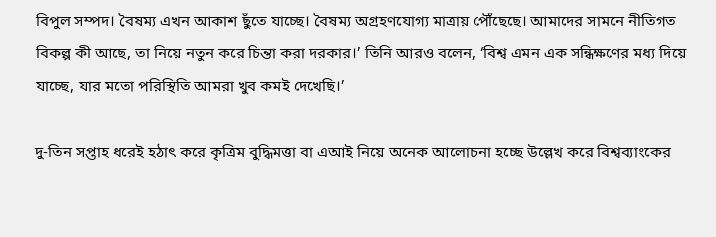বিপুল সম্পদ। বৈষম্য এখন আকাশ ছুঁতে যাচ্ছে। বৈষম্য অগ্রহণযোগ্য মাত্রায় পৌঁছেছে। আমাদের সামনে নীতিগত বিকল্প কী আছে, তা নিয়ে নতুন করে চিন্তা করা দরকার।’ তিনি আরও বলেন, ‘বিশ্ব এমন এক সন্ধিক্ষণের মধ্য দিয়ে যাচ্ছে, যার মতো পরিস্থিতি আমরা খুব কমই দেখেছি।’

দু-তিন সপ্তাহ ধরেই হঠাৎ করে কৃত্রিম বুদ্ধিমত্তা বা এআই নিয়ে অনেক আলোচনা হচ্ছে উল্লেখ করে বিশ্বব্যাংকের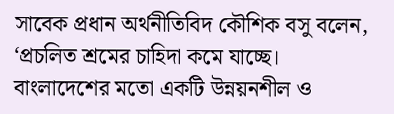সাবেক প্রধান অর্থনীতিবিদ কৌশিক বসু বলেন, ‘প্রচলিত শ্রমের চাহিদা কমে যাচ্ছে। বাংলাদেশের মতো একটি উন্নয়নশীল ও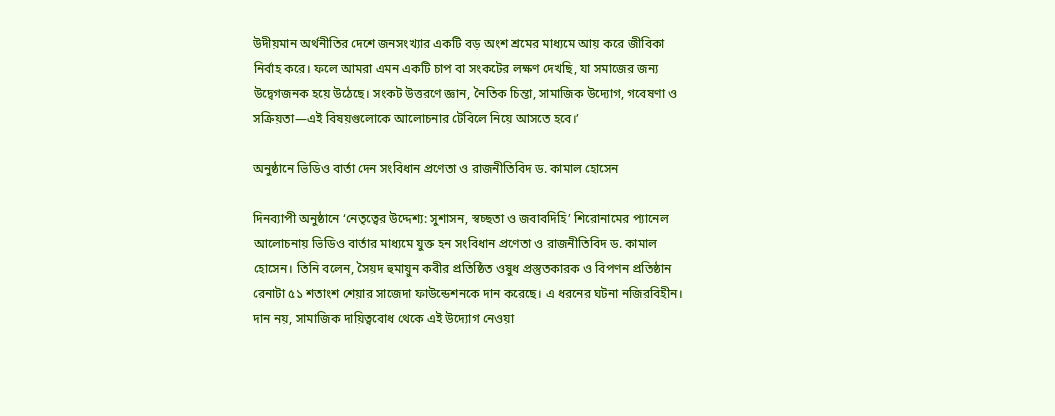উদীয়মান অর্থনীতির দেশে জনসংখ্যার একটি বড় অংশ শ্রমের মাধ্যমে আয় করে জীবিকা নির্বাহ করে। ফলে আমরা এমন একটি চাপ বা সংকটের লক্ষণ দেখছি, যা সমাজের জন্য উদ্বেগজনক হয়ে উঠেছে। সংকট উত্তরণে জ্ঞান, নৈতিক চিন্তা, সামাজিক উদ্যোগ, গবেষণা ও সক্রিয়তা—এই বিষয়গুলোকে আলোচনার টেবিলে নিয়ে আসতে হবে।’

অনুষ্ঠানে ভিডিও বার্তা দেন সংবিধান প্রণেতা ও রাজনীতিবিদ ড. কামাল হোসেন

দিনব্যাপী অনুষ্ঠানে ‘নেতৃত্বের উদ্দেশ্য: সুশাসন, স্বচ্ছতা ও জবাবদিহি’ শিরোনামের প্যানেল আলোচনায় ভিডিও বার্তার মাধ্যমে যুক্ত হন সংবিধান প্রণেতা ও রাজনীতিবিদ ড. কামাল হোসেন। তিনি বলেন, সৈয়দ হুমায়ুন কবীর প্রতিষ্ঠিত ওষুধ প্রস্তুতকারক ও বিপণন প্রতিষ্ঠান রেনাটা ৫১ শতাংশ শেয়ার সাজেদা ফাউন্ডেশনকে দান করেছে। এ ধরনের ঘটনা নজিরবিহীন। দান নয়, সামাজিক দায়িত্ববোধ থেকে এই উদ্যোগ নেওয়া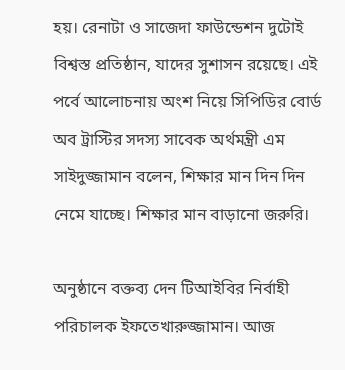হয়। রেনাটা ও সাজেদা ফাউন্ডেশন দুটোই বিশ্বস্ত প্রতিষ্ঠান, যাদের সুশাসন রয়েছে। এই পর্বে আলোচনায় অংশ নিয়ে সিপিডির বোর্ড অব ট্রাস্টির সদস্য সাবেক অর্থমন্ত্রী এম সাইদুজ্জামান বলেন, শিক্ষার মান দিন দিন নেমে যাচ্ছে। শিক্ষার মান বাড়ানো জরুরি।

অনুষ্ঠানে বক্তব্য দেন টিআইবির নির্বাহী পরিচালক ইফতেখারুজ্জামান। আজ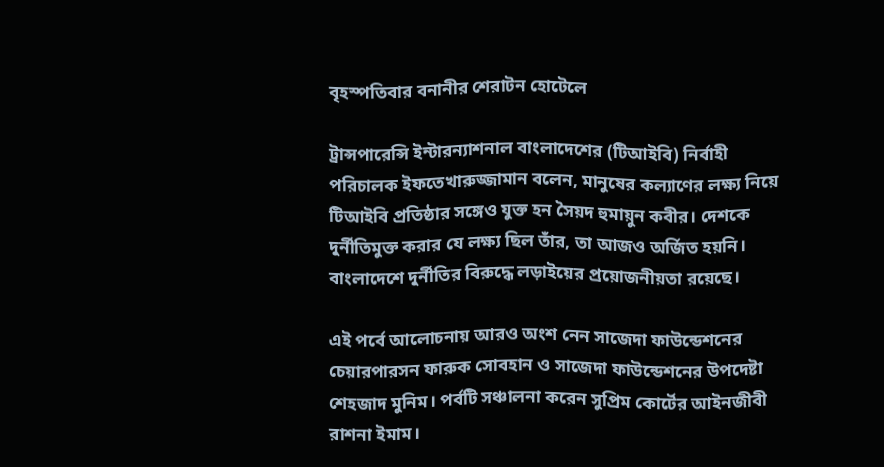বৃহস্পতিবার বনানীর শেরাটন হোটেলে

ট্রান্সপারেন্সি ইন্টারন্যাশনাল বাংলাদেশের (টিআইবি) নির্বাহী পরিচালক ইফতেখারুজ্জামান বলেন, মানুষের কল্যাণের লক্ষ্য নিয়ে টিআইবি প্রতিষ্ঠার সঙ্গেও যুক্ত হন সৈয়দ হুমায়ুন কবীর। দেশকে দুর্নীতিমুক্ত করার যে লক্ষ্য ছিল তাঁর, তা আজও অর্জিত হয়নি। বাংলাদেশে দুর্নীতির বিরুদ্ধে লড়াইয়ের প্রয়োজনীয়তা রয়েছে।

এই পর্বে আলোচনায় আরও অংশ নেন সাজেদা ফাউন্ডেশনের চেয়ারপারসন ফারুক সোবহান ও সাজেদা ফাউন্ডেশনের উপদেষ্টা শেহজাদ মুনিম। পর্বটি সঞ্চালনা করেন সুপ্রিম কোর্টের আইনজীবী রাশনা ইমাম।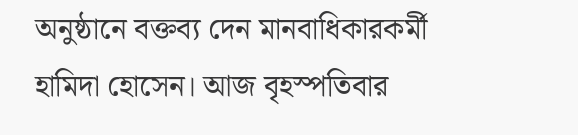অনুষ্ঠানে বক্তব্য দেন মানবাধিকারকর্মী হামিদা হোসেন। আজ বৃহস্পতিবার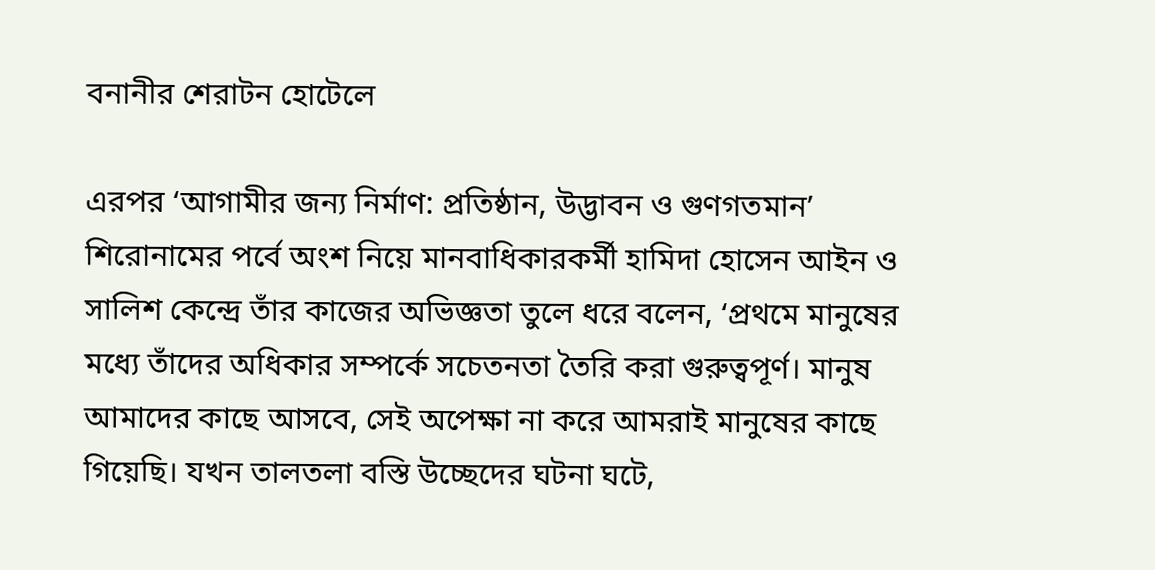বনানীর শেরাটন হোটেলে

এরপর ‘আগামীর জন্য নির্মাণ: প্রতিষ্ঠান, উদ্ভাবন ও গুণগতমান’ শিরোনামের পর্বে অংশ নিয়ে মানবাধিকারকর্মী হামিদা হোসেন আইন ও সালিশ কেন্দ্রে তাঁর কাজের অভিজ্ঞতা তুলে ধরে বলেন, ‘প্রথমে মানুষের মধ্যে তাঁদের অধিকার সম্পর্কে সচেতনতা তৈরি করা গুরুত্বপূর্ণ। মানুষ আমাদের কাছে আসবে, সেই অপেক্ষা না করে আমরাই মানুষের কাছে গিয়েছি। যখন তালতলা বস্তি উচ্ছেদের ঘটনা ঘটে,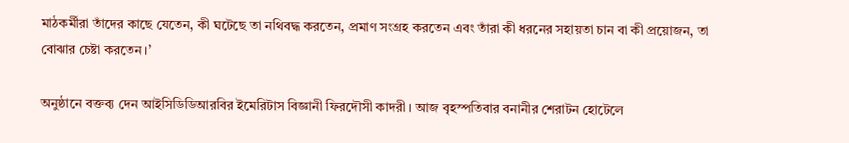মাঠকর্মীরা তাঁদের কাছে যেতেন, কী ঘটেছে তা নথিবদ্ধ করতেন, প্রমাণ সংগ্রহ করতেন এবং তাঁরা কী ধরনের সহায়তা চান বা কী প্রয়োজন, তা বোঝার চেষ্টা করতেন।’

অনুষ্ঠানে বক্তব্য দেন আইসিডিডিআরবির ইমেরিটাস বিজ্ঞানী ফিরদৌসী কাদরী। আজ বৃহস্পতিবার বনানীর শেরাটন হোটেলে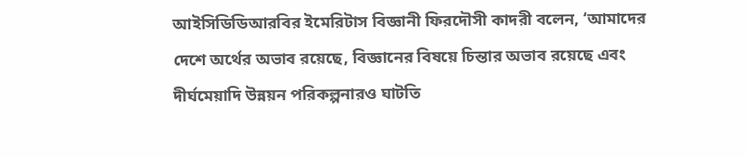আইসিডিডিআরবির ইমেরিটাস বিজ্ঞানী ফিরদৌসী কাদরী বলেন, ‘আমাদের দেশে অর্থের অভাব রয়েছে, বিজ্ঞানের বিষয়ে চিন্তার অভাব রয়েছে এবং দীর্ঘমেয়াদি উন্নয়ন পরিকল্পনারও ঘাটতি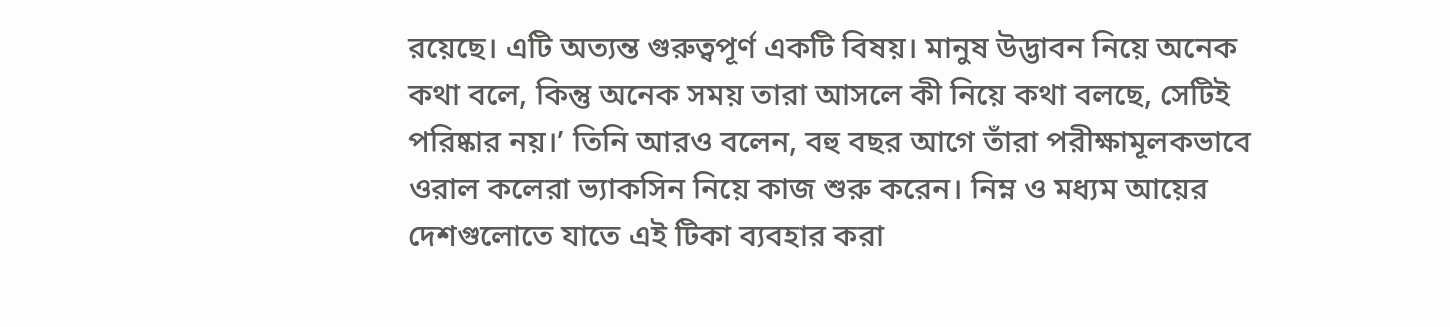রয়েছে। এটি অত্যন্ত গুরুত্বপূর্ণ একটি বিষয়। মানুষ উদ্ভাবন নিয়ে অনেক কথা বলে, কিন্তু অনেক সময় তারা আসলে কী নিয়ে কথা বলছে, সেটিই পরিষ্কার নয়।’ তিনি আরও বলেন, বহু বছর আগে তাঁরা পরীক্ষামূলকভাবে ওরাল কলেরা ভ্যাকসিন নিয়ে কাজ শুরু করেন। নিম্ন ও মধ্যম আয়ের দেশগুলোতে যাতে এই টিকা ব্যবহার করা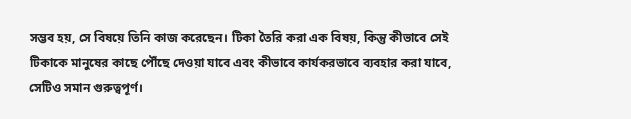সম্ভব হয়, সে বিষয়ে তিনি কাজ করেছেন। টিকা তৈরি করা এক বিষয়, কিন্তু কীভাবে সেই টিকাকে মানুষের কাছে পৌঁছে দেওয়া যাবে এবং কীভাবে কার্যকরভাবে ব্যবহার করা যাবে, সেটিও সমান গুরুত্বপূর্ণ।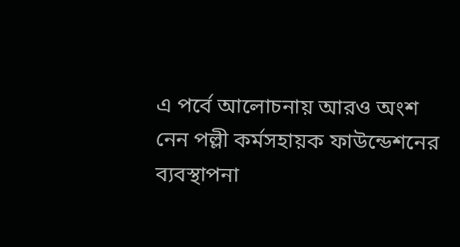এ পর্বে আলোচনায় আরও অংশ নেন পল্লী কর্মসহায়ক ফাউন্ডেশনের ব্যবস্থাপনা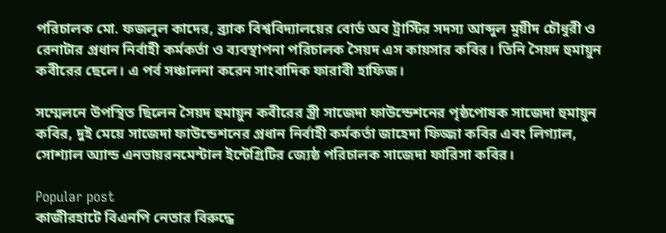পরিচালক মো. ফজলুল কাদের, ব্র্যাক বিশ্ববিদ্যালয়ের বোর্ড অব ট্রাস্টির সদস্য আব্দুল মুয়ীদ চৌধুরী ও রেনাটার প্রধান নির্বাহী কর্মকর্তা ও ব্যবস্থাপনা পরিচালক সৈয়দ এস কায়সার কবির। তিনি সৈয়দ হুমায়ুন কবীরের ছেলে। এ পর্ব সঞ্চালনা করেন সাংবাদিক ফারাবী হাফিজ।

সম্মেলনে উপস্থিত ছিলেন সৈয়দ হুমায়ুন কবীরের স্ত্রী সাজেদা ফাউন্ডেশনের পৃষ্ঠপোষক সাজেদা হুমায়ুন কবির, দুই মেয়ে সাজেদা ফাউন্ডেশনের প্রধান নির্বাহী কর্মকর্তা জাহেদা ফিজ্জা কবির এবং লিগ্যাল, সোশ্যাল অ্যান্ড এনভায়রনমেন্টাল ইন্টেগ্রিটির জ্যেষ্ঠ পরিচালক সাজেদা ফারিসা কবির।

Popular post
কাজীরহাটে বিএনপি নেতার বিরুদ্ধে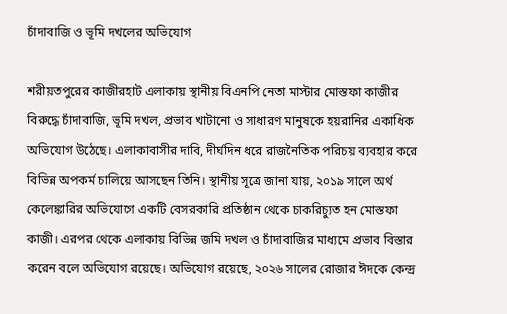চাঁদাবাজি ও ভূমি দখলের অভিযোগ

শরীয়তপুরের কাজীরহাট এলাকায় স্থানীয় বিএনপি নেতা মাস্টার মোস্তফা কাজীর বিরুদ্ধে চাঁদাবাজি, ভূমি দখল, প্রভাব খাটানো ও সাধারণ মানুষকে হয়রানির একাধিক অভিযোগ উঠেছে। এলাকাবাসীর দাবি, দীর্ঘদিন ধরে রাজনৈতিক পরিচয় ব্যবহার করে বিভিন্ন অপকর্ম চালিয়ে আসছেন তিনি। স্থানীয় সূত্রে জানা যায়, ২০১৯ সালে অর্থ কেলেঙ্কারির অভিযোগে একটি বেসরকারি প্রতিষ্ঠান থেকে চাকরিচ্যুত হন মোস্তফা কাজী। এরপর থেকে এলাকায় বিভিন্ন জমি দখল ও চাঁদাবাজির মাধ্যমে প্রভাব বিস্তার করেন বলে অভিযোগ রয়েছে। অভিযোগ রয়েছে, ২০২৬ সালের রোজার ঈদকে কেন্দ্র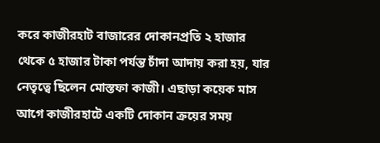করে কাজীরহাট বাজারের দোকানপ্রতি ২ হাজার থেকে ৫ হাজার টাকা পর্যন্ত চাঁদা আদায় করা হয়, যার নেতৃত্বে ছিলেন মোস্তফা কাজী। এছাড়া কয়েক মাস আগে কাজীরহাটে একটি দোকান ক্রয়ের সময়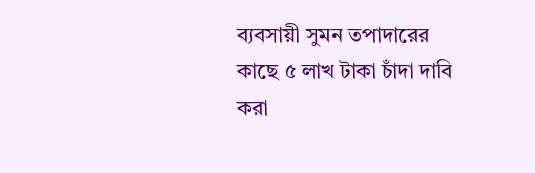ব্যবসায়ী সুমন তপাদারের কাছে ৫ লাখ টাকা চাঁদা দাবি করা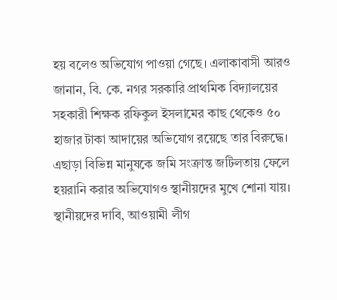হয় বলেও অভিযোগ পাওয়া গেছে। এলাকাবাসী আরও জানান, বি. কে. নগর সরকারি প্রাথমিক বিদ্যালয়ের সহকারী শিক্ষক রফিকুল ইসলামের কাছ থেকেও ৫০ হাজার টাকা আদায়ের অভিযোগ রয়েছে তার বিরুদ্ধে। এছাড়া বিভিন্ন মানুষকে জমি সংক্রান্ত জটিলতায় ফেলে হয়রানি করার অভিযোগও স্থানীয়দের মুখে শোনা যায়। স্থানীয়দের দাবি, আওয়ামী লীগ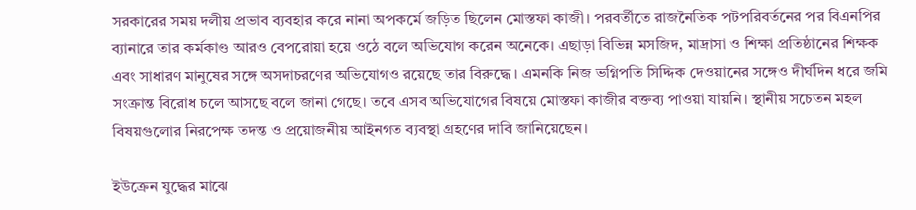সরকারের সময় দলীয় প্রভাব ব্যবহার করে নানা অপকর্মে জড়িত ছিলেন মোস্তফা কাজী। পরবর্তীতে রাজনৈতিক পটপরিবর্তনের পর বিএনপির ব্যানারে তার কর্মকাণ্ড আরও বেপরোয়া হয়ে ওঠে বলে অভিযোগ করেন অনেকে। এছাড়া বিভিন্ন মসজিদ, মাদ্রাসা ও শিক্ষা প্রতিষ্ঠানের শিক্ষক এবং সাধারণ মানুষের সঙ্গে অসদাচরণের অভিযোগও রয়েছে তার বিরুদ্ধে। এমনকি নিজ ভগ্নিপতি সিদ্দিক দেওয়ানের সঙ্গেও দীর্ঘদিন ধরে জমি সংক্রান্ত বিরোধ চলে আসছে বলে জানা গেছে। তবে এসব অভিযোগের বিষয়ে মোস্তফা কাজীর বক্তব্য পাওয়া যায়নি। স্থানীয় সচেতন মহল বিষয়গুলোর নিরপেক্ষ তদন্ত ও প্রয়োজনীয় আইনগত ব্যবস্থা গ্রহণের দাবি জানিয়েছেন।

ইউক্রেন যুদ্ধের মাঝে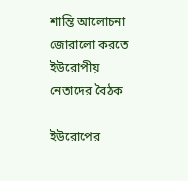শান্তি আলোচনা জোরালো করতে ইউরোপীয় নেতাদের বৈঠক

ইউরোপের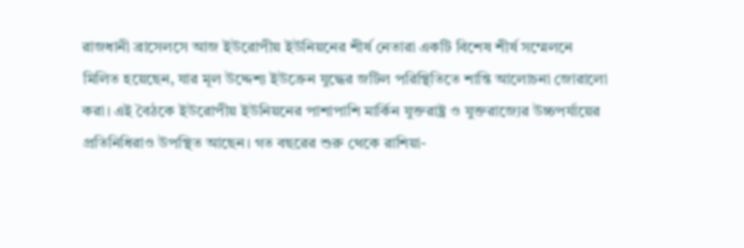রাজধানী ব্রাসেলসে আজ ইউরোপীয় ইউনিয়নের শীর্ষ নেতারা একটি বিশেষ শীর্ষ সম্মেলনে মিলিত হয়েছেন, যার মূল উদ্দেশ্য ইউক্রেন যুদ্ধের জটিল পরিস্থিতিতে শান্তি আলোচনা জোরালো করা। এই বৈঠকে ইউরোপীয় ইউনিয়নের পাশাপাশি মার্কিন যুক্তরাষ্ট্র ও যুক্তরাজ্যের উচ্চপর্যায়ের প্রতিনিধিরাও উপস্থিত আছেন। গত বছরের শুরু থেকে রাশিয়া-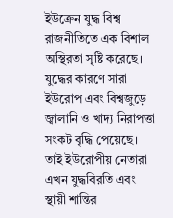ইউক্রেন যুদ্ধ বিশ্ব রাজনীতিতে এক বিশাল অস্থিরতা সৃষ্টি করেছে। যুদ্ধের কারণে সারা ইউরোপ এবং বিশ্বজুড়ে জ্বালানি ও খাদ্য নিরাপত্তা সংকট বৃদ্ধি পেয়েছে। তাই ইউরোপীয় নেতারা এখন যুদ্ধবিরতি এবং স্থায়ী শান্তির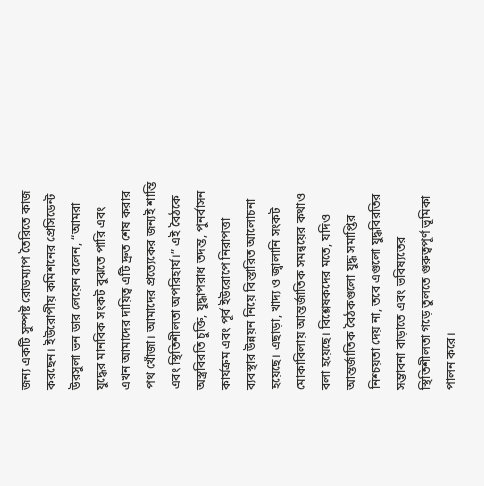জন্য একটি সুস্পষ্ট রোডম্যাপ তৈরিতে কাজ করছেন। ইউরোপীয় কমিশনের প্রেসিডেন্ট উরসুলা ভন ডার লেয়েন বলেন, “আমরা যুদ্ধের মানবিক সংকট বুঝতে পারি এবং এখন আমাদের দায়িত্ব এটি দ্রুত শেষ করার পথ খোঁজা। আমাদের প্রত্যেকের জন্যই শান্তি এবং স্থিতিশীলতা অপরিহার্য।” এই বৈঠকে অস্ত্রবিরতি চুক্তি, যুদ্ধাপরাধ তদন্ত, পুনর্বাসন কার্যক্রম এবং পূর্ব ইউরোপে নিরাপত্তা ব্যবস্থার উন্নয়ন নিয়ে বিস্তারিত আলোচনা হয়েছে। এছাড়া, খাদ্য ও জ্বালানি সংকট মোকাবিলায় আন্তর্জাতিক সমন্বয়ের কথাও বলা হয়েছে। বিশ্লেষকদের মতে, যদিও আন্তর্জাতিক বৈঠকগুলো যুদ্ধ সমাপ্তির নিশ্চয়তা দেয় না, তবে এগুলো যুদ্ধবিরতির সম্ভাবনা বাড়াতে এবং ভবিষ্যতের স্থিতিশীলতা গড়ে তুলতে গুরুত্বপূর্ণ ভূমিকা পালন করে।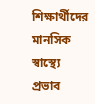শিক্ষার্থীদের মানসিক স্বাস্থ্যে প্রভাব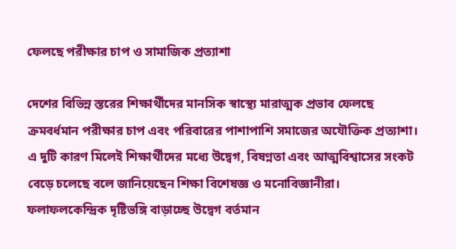ফেলছে পরীক্ষার চাপ ও সামাজিক প্রত্যাশা

দেশের বিভিন্ন স্তরের শিক্ষার্থীদের মানসিক স্বাস্থ্যে মারাত্মক প্রভাব ফেলছে ক্রমবর্ধমান পরীক্ষার চাপ এবং পরিবারের পাশাপাশি সমাজের অযৌক্তিক প্রত্যাশা। এ দুটি কারণ মিলেই শিক্ষার্থীদের মধ্যে উদ্বেগ, বিষণ্নতা এবং আত্মবিশ্বাসের সংকট বেড়ে চলেছে বলে জানিয়েছেন শিক্ষা বিশেষজ্ঞ ও মনোবিজ্ঞানীরা।   ফলাফলকেন্দ্রিক দৃষ্টিভঙ্গি বাড়াচ্ছে উদ্বেগ বর্তমান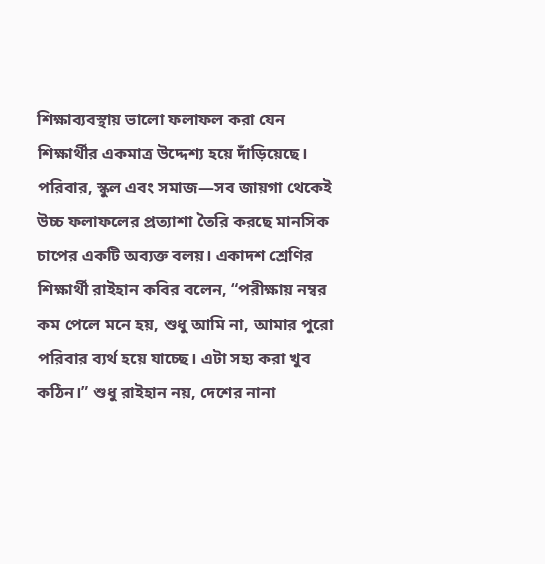শিক্ষাব্যবস্থায় ভালো ফলাফল করা যেন শিক্ষার্থীর একমাত্র উদ্দেশ্য হয়ে দাঁড়িয়েছে। পরিবার, স্কুল এবং সমাজ—সব জায়গা থেকেই উচ্চ ফলাফলের প্রত্যাশা তৈরি করছে মানসিক চাপের একটি অব্যক্ত বলয়। একাদশ শ্রেণির শিক্ষার্থী রাইহান কবির বলেন, “পরীক্ষায় নম্বর কম পেলে মনে হয়, শুধু আমি না, আমার পুরো পরিবার ব্যর্থ হয়ে যাচ্ছে। এটা সহ্য করা খুব কঠিন।” শুধু রাইহান নয়, দেশের নানা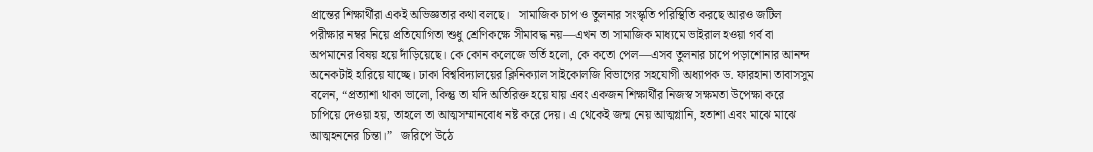প্রান্তের শিক্ষার্থীরা একই অভিজ্ঞতার কথা বলছে।   সামাজিক চাপ ও তুলনার সংস্কৃতি পরিস্থিতি করছে আরও জটিল পরীক্ষার নম্বর নিয়ে প্রতিযোগিতা শুধু শ্রেণিকক্ষে সীমাবদ্ধ নয়—এখন তা সামাজিক মাধ্যমে ভাইরাল হওয়া গর্ব বা অপমানের বিষয় হয়ে দাঁড়িয়েছে। কে কোন কলেজে ভর্তি হলো, কে কতো পেল—এসব তুলনার চাপে পড়াশোনার আনন্দ অনেকটাই হারিয়ে যাচ্ছে। ঢাকা বিশ্ববিদ্যালয়ের ক্লিনিক্যাল সাইকোলজি বিভাগের সহযোগী অধ্যাপক ড. ফারহানা তাবাসসুম বলেন, “প্রত্যাশা থাকা ভালো, কিন্তু তা যদি অতিরিক্ত হয়ে যায় এবং একজন শিক্ষার্থীর নিজস্ব সক্ষমতা উপেক্ষা করে চাপিয়ে দেওয়া হয়, তাহলে তা আত্মসম্মানবোধ নষ্ট করে দেয়। এ থেকেই জন্ম নেয় আত্মগ্লানি, হতাশা এবং মাঝে মাঝে আত্মহননের চিন্তা।”   জরিপে উঠে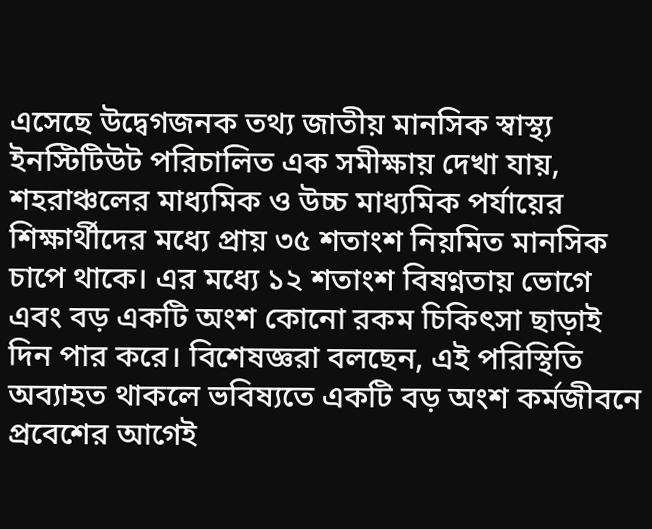এসেছে উদ্বেগজনক তথ্য জাতীয় মানসিক স্বাস্থ্য ইনস্টিটিউট পরিচালিত এক সমীক্ষায় দেখা যায়, শহরাঞ্চলের মাধ্যমিক ও উচ্চ মাধ্যমিক পর্যায়ের শিক্ষার্থীদের মধ্যে প্রায় ৩৫ শতাংশ নিয়মিত মানসিক চাপে থাকে। এর মধ্যে ১২ শতাংশ বিষণ্নতায় ভোগে এবং বড় একটি অংশ কোনো রকম চিকিৎসা ছাড়াই দিন পার করে। বিশেষজ্ঞরা বলছেন, এই পরিস্থিতি অব্যাহত থাকলে ভবিষ্যতে একটি বড় অংশ কর্মজীবনে প্রবেশের আগেই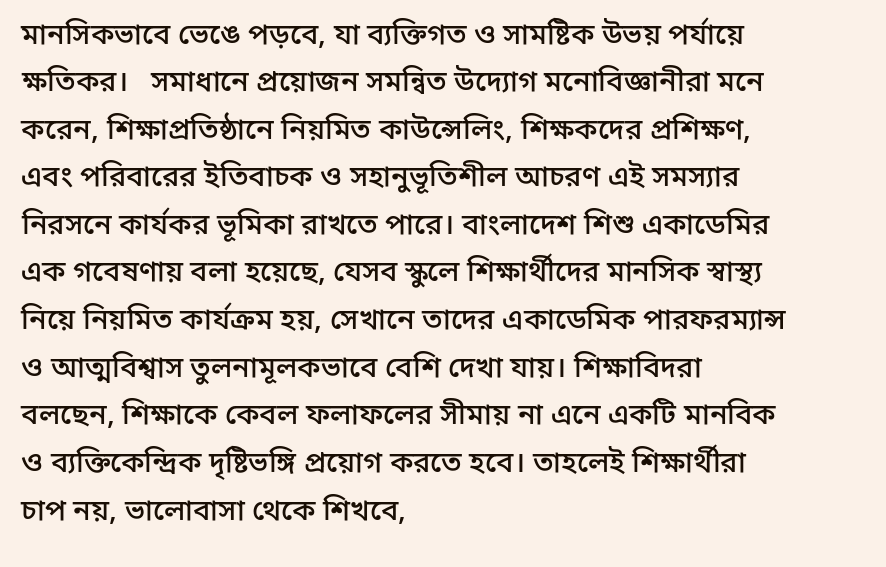মানসিকভাবে ভেঙে পড়বে, যা ব্যক্তিগত ও সামষ্টিক উভয় পর্যায়ে ক্ষতিকর।   সমাধানে প্রয়োজন সমন্বিত উদ্যোগ মনোবিজ্ঞানীরা মনে করেন, শিক্ষাপ্রতিষ্ঠানে নিয়মিত কাউন্সেলিং, শিক্ষকদের প্রশিক্ষণ, এবং পরিবারের ইতিবাচক ও সহানুভূতিশীল আচরণ এই সমস্যার নিরসনে কার্যকর ভূমিকা রাখতে পারে। বাংলাদেশ শিশু একাডেমির এক গবেষণায় বলা হয়েছে, যেসব স্কুলে শিক্ষার্থীদের মানসিক স্বাস্থ্য নিয়ে নিয়মিত কার্যক্রম হয়, সেখানে তাদের একাডেমিক পারফরম্যান্স ও আত্মবিশ্বাস তুলনামূলকভাবে বেশি দেখা যায়। শিক্ষাবিদরা বলছেন, শিক্ষাকে কেবল ফলাফলের সীমায় না এনে একটি মানবিক ও ব্যক্তিকেন্দ্রিক দৃষ্টিভঙ্গি প্রয়োগ করতে হবে। তাহলেই শিক্ষার্থীরা চাপ নয়, ভালোবাসা থেকে শিখবে,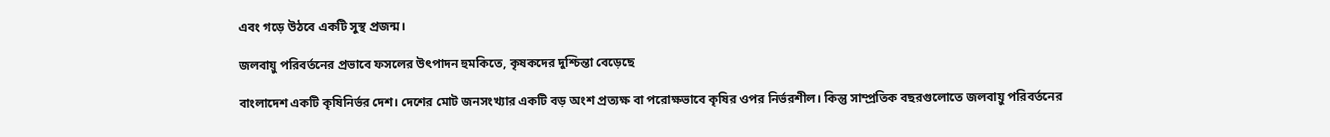এবং গড়ে উঠবে একটি সুস্থ প্রজন্ম।

জলবায়ু পরিবর্তনের প্রভাবে ফসলের উৎপাদন হুমকিতে, কৃষকদের দুশ্চিন্তা বেড়েছে

বাংলাদেশ একটি কৃষিনির্ভর দেশ। দেশের মোট জনসংখ্যার একটি বড় অংশ প্রত্যক্ষ বা পরোক্ষভাবে কৃষির ওপর নির্ভরশীল। কিন্তু সাম্প্রতিক বছরগুলোতে জলবায়ু পরিবর্তনের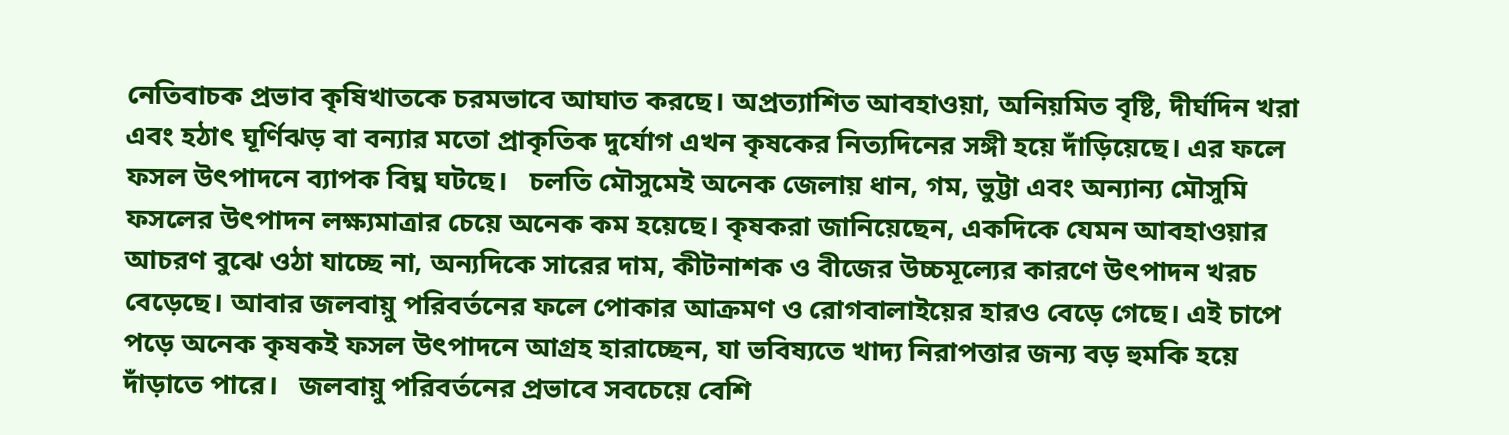নেতিবাচক প্রভাব কৃষিখাতকে চরমভাবে আঘাত করছে। অপ্রত্যাশিত আবহাওয়া, অনিয়মিত বৃষ্টি, দীর্ঘদিন খরা এবং হঠাৎ ঘূর্ণিঝড় বা বন্যার মতো প্রাকৃতিক দুর্যোগ এখন কৃষকের নিত্যদিনের সঙ্গী হয়ে দাঁড়িয়েছে। এর ফলে ফসল উৎপাদনে ব্যাপক বিঘ্ন ঘটছে।   চলতি মৌসুমেই অনেক জেলায় ধান, গম, ভুট্টা এবং অন্যান্য মৌসুমি ফসলের উৎপাদন লক্ষ্যমাত্রার চেয়ে অনেক কম হয়েছে। কৃষকরা জানিয়েছেন, একদিকে যেমন আবহাওয়ার আচরণ বুঝে ওঠা যাচ্ছে না, অন্যদিকে সারের দাম, কীটনাশক ও বীজের উচ্চমূল্যের কারণে উৎপাদন খরচ বেড়েছে। আবার জলবায়ু পরিবর্তনের ফলে পোকার আক্রমণ ও রোগবালাইয়ের হারও বেড়ে গেছে। এই চাপে পড়ে অনেক কৃষকই ফসল উৎপাদনে আগ্রহ হারাচ্ছেন, যা ভবিষ্যতে খাদ্য নিরাপত্তার জন্য বড় হুমকি হয়ে দাঁড়াতে পারে।   জলবায়ু পরিবর্তনের প্রভাবে সবচেয়ে বেশি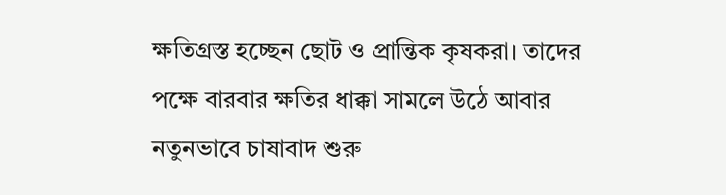ক্ষতিগ্রস্ত হচ্ছেন ছোট ও প্রান্তিক কৃষকরা। তাদের পক্ষে বারবার ক্ষতির ধাক্কা সামলে উঠে আবার নতুনভাবে চাষাবাদ শুরু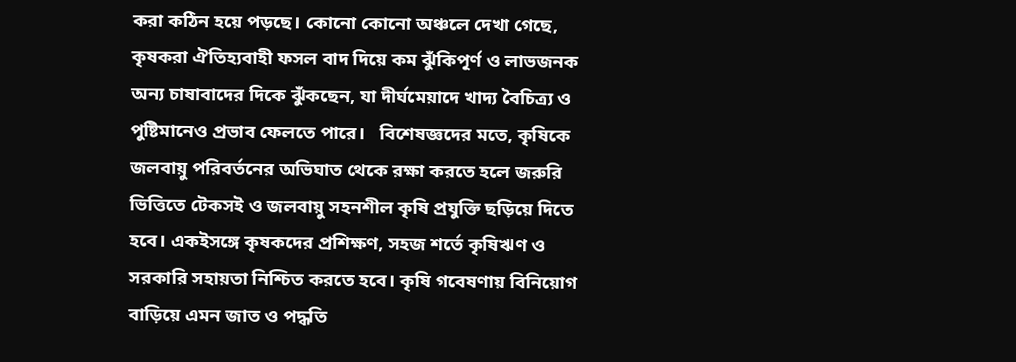করা কঠিন হয়ে পড়ছে। কোনো কোনো অঞ্চলে দেখা গেছে, কৃষকরা ঐতিহ্যবাহী ফসল বাদ দিয়ে কম ঝুঁকিপূর্ণ ও লাভজনক অন্য চাষাবাদের দিকে ঝুঁকছেন, যা দীর্ঘমেয়াদে খাদ্য বৈচিত্র্য ও পুষ্টিমানেও প্রভাব ফেলতে পারে।   বিশেষজ্ঞদের মতে, কৃষিকে জলবায়ু পরিবর্তনের অভিঘাত থেকে রক্ষা করতে হলে জরুরি ভিত্তিতে টেকসই ও জলবায়ু সহনশীল কৃষি প্রযুক্তি ছড়িয়ে দিতে হবে। একইসঙ্গে কৃষকদের প্রশিক্ষণ, সহজ শর্তে কৃষিঋণ ও সরকারি সহায়তা নিশ্চিত করতে হবে। কৃষি গবেষণায় বিনিয়োগ বাড়িয়ে এমন জাত ও পদ্ধতি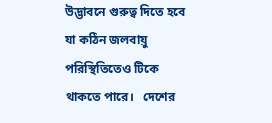উদ্ভাবনে গুরুত্ব দিতে হবে যা কঠিন জলবায়ু পরিস্থিতিতেও টিকে থাকতে পারে।   দেশের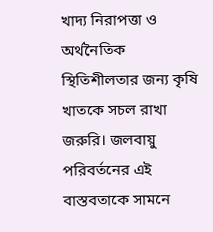খাদ্য নিরাপত্তা ও অর্থনৈতিক স্থিতিশীলতার জন্য কৃষি খাতকে সচল রাখা জরুরি। জলবায়ু পরিবর্তনের এই বাস্তবতাকে সামনে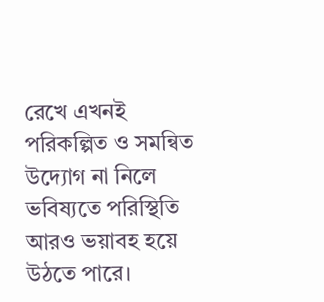রেখে এখনই পরিকল্পিত ও সমন্বিত উদ্যোগ না নিলে ভবিষ্যতে পরিস্থিতি আরও ভয়াবহ হয়ে উঠতে পারে।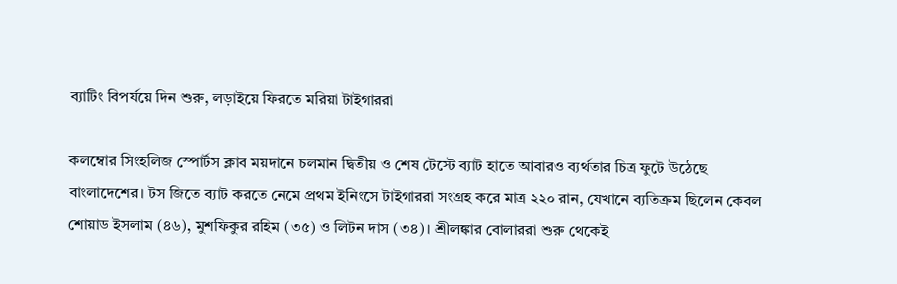ব্যাটিং বিপর্যয়ে দিন শুরু, লড়াইয়ে ফিরতে মরিয়া টাইগাররা

কলম্বোর সিংহলিজ স্পোর্টস ক্লাব ময়দানে চলমান দ্বিতীয় ও শেষ টেস্টে ব্যাট হাতে আবারও ব্যর্থতার চিত্র ফুটে উঠেছে বাংলাদেশের। টস জিতে ব্যাট করতে নেমে প্রথম ইনিংসে টাইগাররা সংগ্রহ করে মাত্র ২২০ রান, যেখানে ব্যতিক্রম ছিলেন কেবল শোয়াড ইসলাম (৪৬), মুশফিকুর রহিম (৩৫) ও লিটন দাস (৩৪)। শ্রীলঙ্কার বোলাররা শুরু থেকেই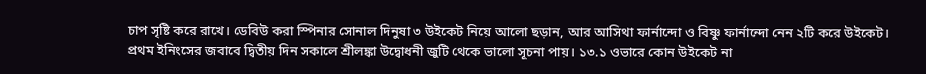চাপ সৃষ্টি করে রাখে। ডেবিউ করা স্পিনার সোনাল দিনুষা ৩ উইকেট নিয়ে আলো ছড়ান, আর আসিথা ফার্নান্দো ও বিষ্ণু ফার্নান্দো নেন ২টি করে উইকেট। প্রথম ইনিংসের জবাবে দ্বিতীয় দিন সকালে শ্রীলঙ্কা উদ্বোধনী জুটি থেকে ভালো সূচনা পায়। ১৩.১ ওভারে কোন উইকেট না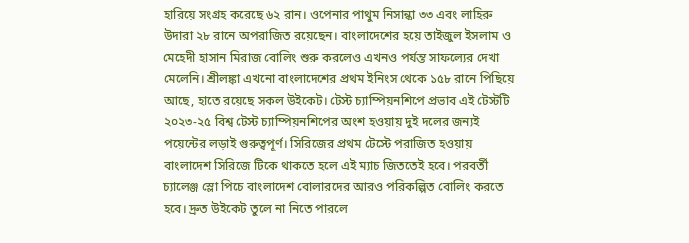হারিয়ে সংগ্রহ করেছে ৬২ রান। ওপেনার পাথুম নিসান্কা ৩৩ এবং লাহিরু উদারা ২৮ রানে অপরাজিত রয়েছেন। বাংলাদেশের হয়ে তাইজুল ইসলাম ও মেহেদী হাসান মিরাজ বোলিং শুরু করলেও এখনও পর্যন্ত সাফল্যের দেখা মেলেনি। শ্রীলঙ্কা এখনো বাংলাদেশের প্রথম ইনিংস থেকে ১৫৮ রানে পিছিয়ে আছে, হাতে রয়েছে সকল উইকেট। টেস্ট চ্যাম্পিয়নশিপে প্রভাব এই টেস্টটি ২০২৩-২৫ বিশ্ব টেস্ট চ্যাম্পিয়নশিপের অংশ হওয়ায় দুই দলের জন্যই পয়েন্টের লড়াই গুরুত্বপূর্ণ। সিরিজের প্রথম টেস্টে পরাজিত হওয়ায় বাংলাদেশ সিরিজে টিকে থাকতে হলে এই ম্যাচ জিততেই হবে। পরবর্তী চ্যালেঞ্জ স্লো পিচে বাংলাদেশ বোলারদের আরও পরিকল্পিত বোলিং করতে হবে। দ্রুত উইকেট তুলে না নিতে পারলে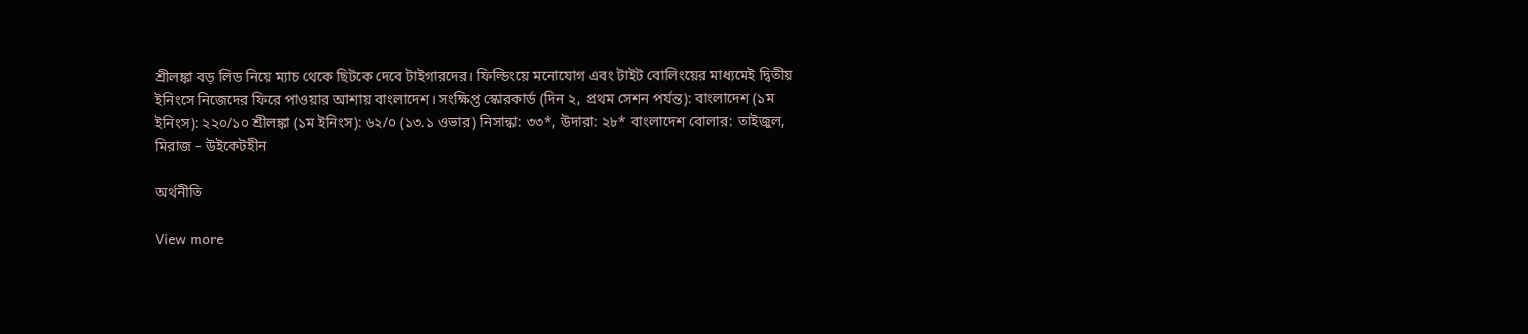শ্রীলঙ্কা বড় লিড নিয়ে ম্যাচ থেকে ছিটকে দেবে টাইগারদের। ফিল্ডিংয়ে মনোযোগ এবং টাইট বোলিংয়ের মাধ্যমেই দ্বিতীয় ইনিংসে নিজেদের ফিরে পাওয়ার আশায় বাংলাদেশ। সংক্ষিপ্ত স্কোরকার্ড (দিন ২, প্রথম সেশন পর্যন্ত): বাংলাদেশ (১ম ইনিংস): ২২০/১০ শ্রীলঙ্কা (১ম ইনিংস): ৬২/০ (১৩.১ ওভার) নিসান্কা: ৩৩*, উদারা: ২৮* বাংলাদেশ বোলার: তাইজুল, মিরাজ – উইকেটহীন

অর্থনীতি

View more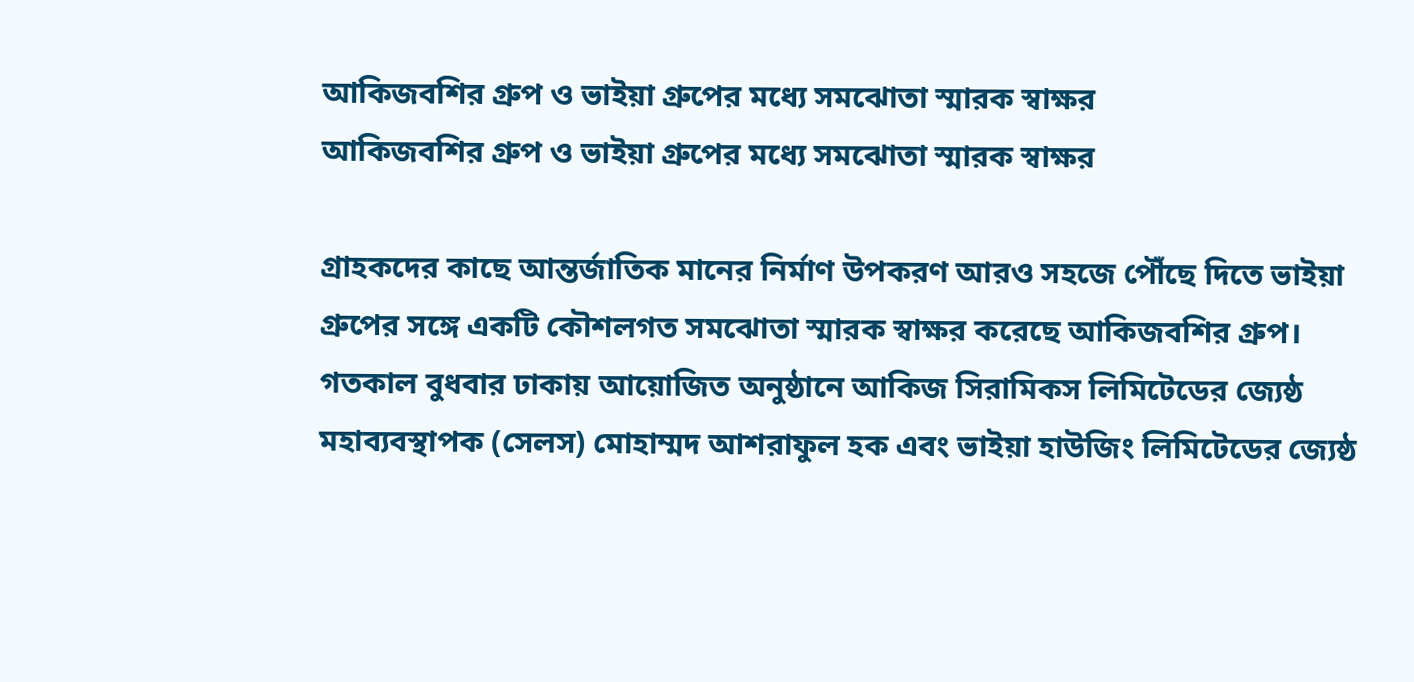আকিজবশির গ্রুপ ও ভাইয়া গ্রুপের মধ্যে সমঝোতা স্মারক স্বাক্ষর
আকিজবশির গ্রুপ ও ভাইয়া গ্রুপের মধ্যে সমঝোতা স্মারক স্বাক্ষর

গ্রাহকদের কাছে আন্তর্জাতিক মানের নির্মাণ উপকরণ আরও সহজে পৌঁছে দিতে ভাইয়া গ্রুপের সঙ্গে একটি কৌশলগত সমঝোতা স্মারক স্বাক্ষর করেছে আকিজবশির গ্রুপ। গতকাল বুধবার ঢাকায় আয়োজিত অনুষ্ঠানে আকিজ সিরামিকস লিমিটেডের জ্যেষ্ঠ মহাব্যবস্থাপক (সেলস) মোহাম্মদ আশরাফুল হক এবং ভাইয়া হাউজিং লিমিটেডের জ্যেষ্ঠ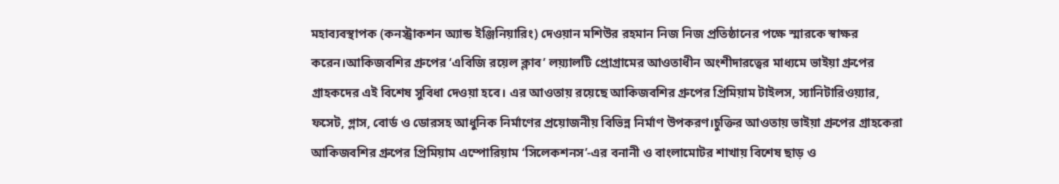মহাব্যবস্থাপক (কনস্ট্রাকশন অ্যান্ড ইঞ্জিনিয়ারিং) দেওয়ান মশিউর রহমান নিজ নিজ প্রতিষ্ঠানের পক্ষে স্মারকে স্বাক্ষর করেন।আকিজবশির গ্রুপের ‘এবিজি রয়েল ক্লাব’ লয়্যালটি প্রোগ্রামের আওতাধীন অংশীদারত্বের মাধ্যমে ভাইয়া গ্রুপের গ্রাহকদের এই বিশেষ সুবিধা দেওয়া হবে। এর আওতায় রয়েছে আকিজবশির গ্রুপের প্রিমিয়াম টাইলস, স্যানিটারিওয়্যার, ফসেট, গ্লাস, বোর্ড ও ডোরসহ আধুনিক নির্মাণের প্রয়োজনীয় বিভিন্ন নির্মাণ উপকরণ।চুক্তির আওতায় ভাইয়া গ্রুপের গ্রাহকেরা আকিজবশির গ্রুপের প্রিমিয়াম এম্পোরিয়াম ‘সিলেকশনস’-এর বনানী ও বাংলামোটর শাখায় বিশেষ ছাড় ও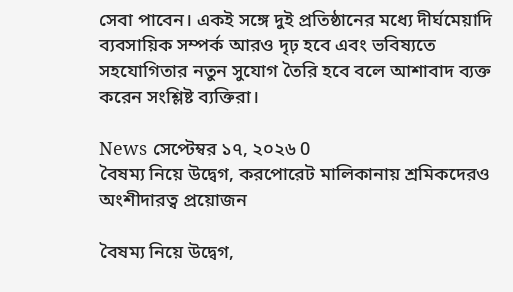সেবা পাবেন। একই সঙ্গে দুই প্রতিষ্ঠানের মধ্যে দীর্ঘমেয়াদি ব্যবসায়িক সম্পর্ক আরও দৃঢ় হবে এবং ভবিষ্যতে সহযোগিতার নতুন সুযোগ তৈরি হবে বলে আশাবাদ ব্যক্ত করেন সংশ্লিষ্ট ব্যক্তিরা।

News সেপ্টেম্বর ১৭, ২০২৬ 0
বৈষম্য নিয়ে উদ্বেগ, করপোরেট মালিকানায় শ্রমিকদেরও অংশীদারত্ব প্রয়োজন

বৈষম্য নিয়ে উদ্বেগ,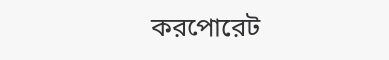করপোরেট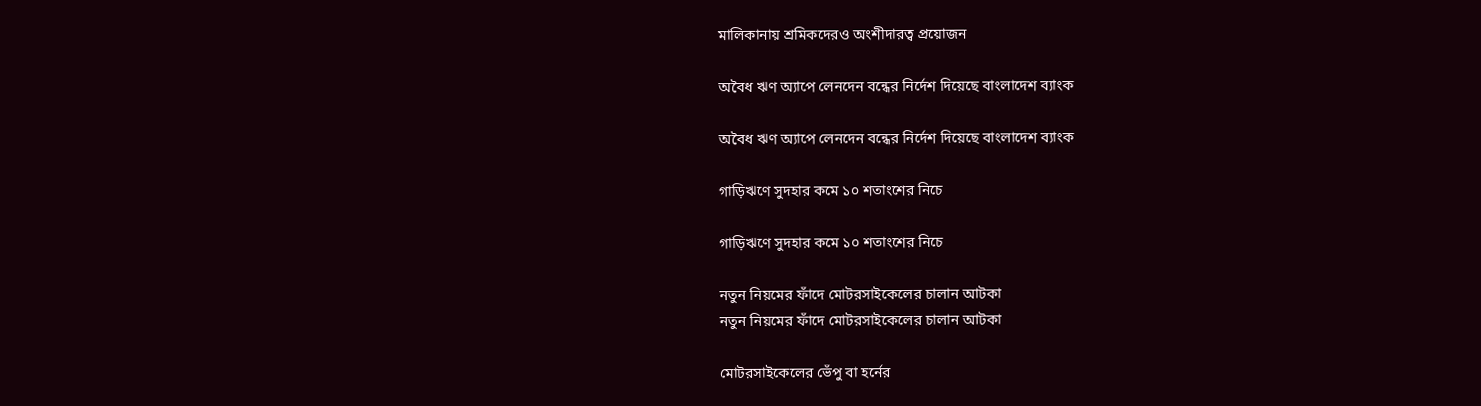মালিকানায় শ্রমিকদেরও অংশীদারত্ব প্রয়োজন

অবৈধ ঋণ অ্যাপে লেনদেন বন্ধের নির্দেশ দিয়েছে বাংলাদেশ ব্যাংক

অবৈধ ঋণ অ্যাপে লেনদেন বন্ধের নির্দেশ দিয়েছে বাংলাদেশ ব্যাংক

গাড়িঋণে সুদহার কমে ১০ শতাংশের নিচে

গাড়িঋণে সুদহার কমে ১০ শতাংশের নিচে

নতুন নিয়মের ফাঁদে মোটরসাইকেলের চালান আটকা
নতুন নিয়মের ফাঁদে মোটরসাইকেলের চালান আটকা

মোটরসাইকেলের ভেঁপু বা হর্নের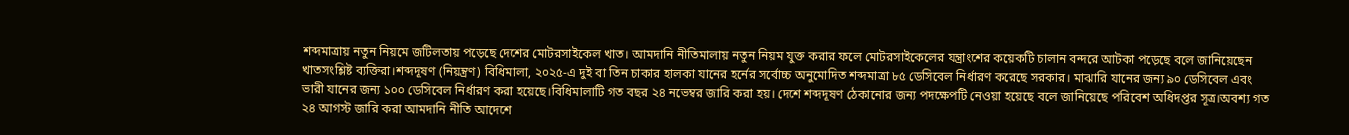শব্দমাত্রায় নতুন নিয়মে জটিলতায় পড়েছে দেশের মোটরসাইকেল খাত। আমদানি নীতিমালায় নতুন নিয়ম যুক্ত করার ফলে মোটরসাইকেলের যন্ত্রাংশের কয়েকটি চালান বন্দরে আটকা পড়েছে বলে জানিয়েছেন খাতসংশ্লিষ্ট ব্যক্তিরা।শব্দদূষণ (নিয়ন্ত্রণ) বিধিমালা, ২০২৫-এ দুই বা তিন চাকার হালকা যানের হর্নের সর্বোচ্চ অনুমোদিত শব্দমাত্রা ৮৫ ডেসিবেল নির্ধারণ করেছে সরকার। মাঝারি যানের জন্য ৯০ ডেসিবেল এবং ভারী যানের জন্য ১০০ ডেসিবেল নির্ধারণ করা হয়েছে।বিধিমালাটি গত বছর ২৪ নভেম্বর জারি করা হয়। দেশে শব্দদূষণ ঠেকানোর জন্য পদক্ষেপটি নেওয়া হয়েছে বলে জানিয়েছে পরিবেশ অধিদপ্তর সূত্র।অবশ্য গত ২৪ আগস্ট জারি করা আমদানি নীতি আদেশে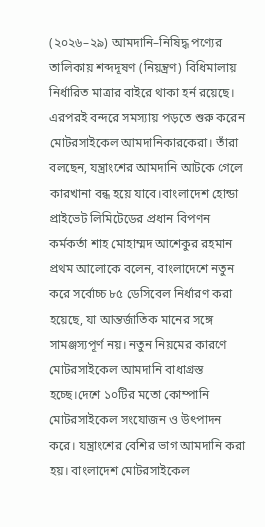(২০২৬–২৯) আমদানি–নিষিদ্ধ পণ্যের তালিকায় শব্দদূষণ (নিয়ন্ত্রণ) বিধিমালায় নির্ধারিত মাত্রার বাইরে থাকা হর্ন রয়েছে। এরপরই বন্দরে সমস্যায় পড়তে শুরু করেন মোটরসাইকেল আমদানিকারকেরা। তাঁরা বলছেন, যন্ত্রাংশের আমদানি আটকে গেলে কারখানা বন্ধ হয়ে যাবে।বাংলাদেশ হোন্ডা প্রাইভেট লিমিটেডের প্রধান বিপণন কর্মকর্তা শাহ মোহাম্মদ আশেকুর রহমান প্রথম আলোকে বলেন, বাংলাদেশে নতুন করে সর্বোচ্চ ৮৫ ডেসিবেল নির্ধারণ করা হয়েছে, যা আন্তর্জাতিক মানের সঙ্গে সামঞ্জস্যপূর্ণ নয়। নতুন নিয়মের কারণে মোটরসাইকেল আমদানি বাধাগ্রস্ত হচ্ছে।দেশে ১০টির মতো কোম্পানি মোটরসাইকেল সংযোজন ও উৎপাদন করে। যন্ত্রাংশের বেশির ভাগ আমদানি করা হয়। বাংলাদেশ মোটরসাইকেল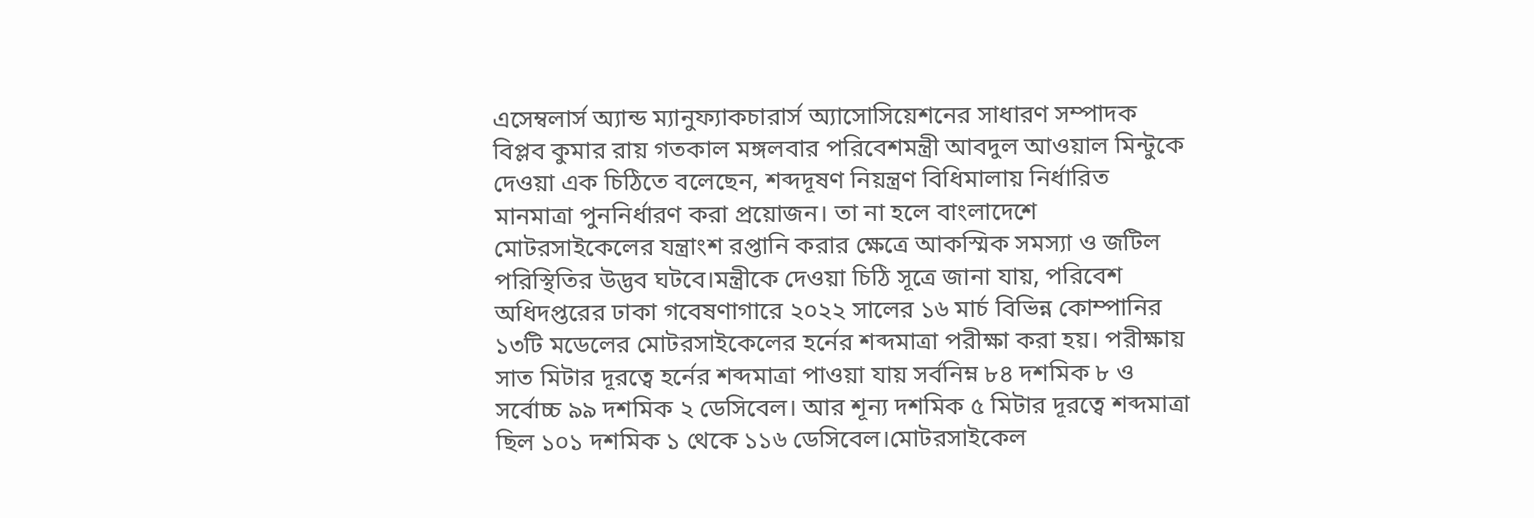এসেম্বলার্স অ্যান্ড ম্যানুফ্যাকচারার্স অ্যাসোসিয়েশনের সাধারণ সম্পাদক বিপ্লব কুমার রায় গতকাল মঙ্গলবার পরিবেশমন্ত্রী আবদুল আওয়াল মিন্টুকে দেওয়া এক চিঠিতে বলেছেন, শব্দদূষণ নিয়ন্ত্রণ বিধিমালায় নির্ধারিত মানমাত্রা পুননির্ধারণ করা প্রয়োজন। তা না হলে বাংলাদেশে মোটরসাইকেলের যন্ত্রাংশ রপ্তানি করার ক্ষেত্রে আকস্মিক সমস্যা ও জটিল পরিস্থিতির উদ্ভব ঘটবে।মন্ত্রীকে দেওয়া চিঠি সূত্রে জানা যায়, পরিবেশ অধিদপ্তরের ঢাকা গবেষণাগারে ২০২২ সালের ১৬ মার্চ বিভিন্ন কোম্পানির ১৩টি মডেলের মোটরসাইকেলের হর্নের শব্দমাত্রা পরীক্ষা করা হয়। পরীক্ষায় সাত মিটার দূরত্বে হর্নের শব্দমাত্রা পাওয়া যায় সর্বনিম্ন ৮৪ দশমিক ৮ ও সর্বোচ্চ ৯৯ দশমিক ২ ডেসিবেল। আর শূন্য দশমিক ৫ মিটার দূরত্বে শব্দমাত্রা ছিল ১০১ দশমিক ১ থেকে ১১৬ ডেসিবেল।মোটরসাইকেল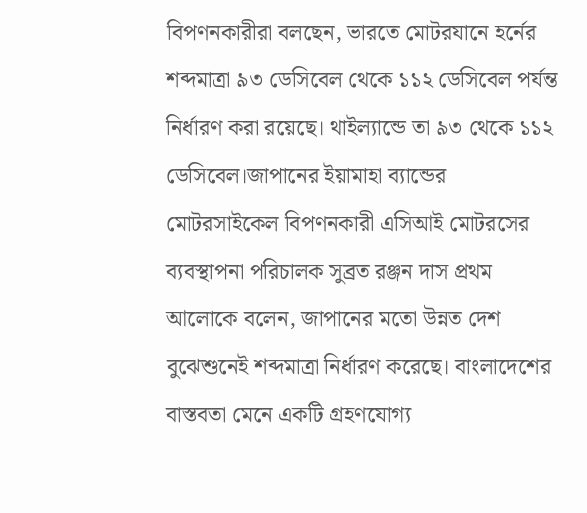বিপণনকারীরা বলছেন, ভারতে মোটরযানে হর্নের শব্দমাত্রা ৯৩ ডেসিবেল থেকে ১১২ ডেসিবেল পর্যন্ত নির্ধারণ করা রয়েছে। থাইল্যান্ডে তা ৯৩ থেকে ১১২ ডেসিবেল।জাপানের ইয়ামাহা ব্যান্ডের মোটরসাইকেল বিপণনকারী এসিআই মোটরসের ব্যবস্থাপনা পরিচালক সুব্রত রঞ্জন দাস প্রথম আলোকে বলেন, জাপানের মতো উন্নত দেশ বুঝেশুনেই শব্দমাত্রা নির্ধারণ করেছে। বাংলাদেশের বাস্তবতা মেনে একটি গ্রহণযোগ্য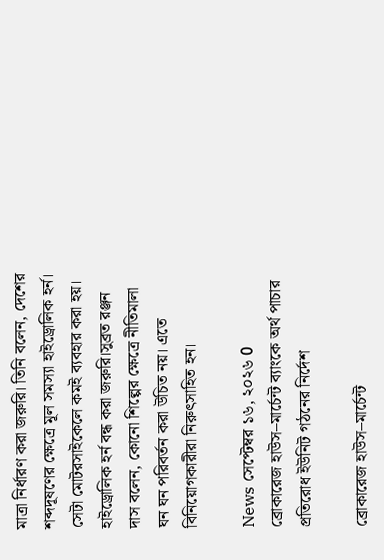মাত্রা নির্ধারণ করা জরুরি। তিনি বলেন, দেশের শব্দদূষণের ক্ষেত্রে মূল সমস্যা হাইড্রোলিক হর্ন। সেটা মোটরসাইকেলে কমই ব্যবহার করা হয়। হাইড্রোলিক হর্ন বন্ধ করা জরুরি।সুব্রত রঞ্জন দাস বলেন, কোনো শিল্পের ক্ষেত্রে নীতিমালা ঘন ঘন পরিবর্তন করা উচিত নয়। এতে বিনিয়োগকারীরা নিরুৎসাহিত হন।

News সেপ্টেম্বর ১৬, ২০২৬ 0
ব্রোকারেজ হাউস–মার্চেন্ট ব্যাংকে অর্থ পাচার প্রতিরোধ ইউনিট গঠনের নির্দেশ

ব্রোকারেজ হাউস–মার্চেন্ট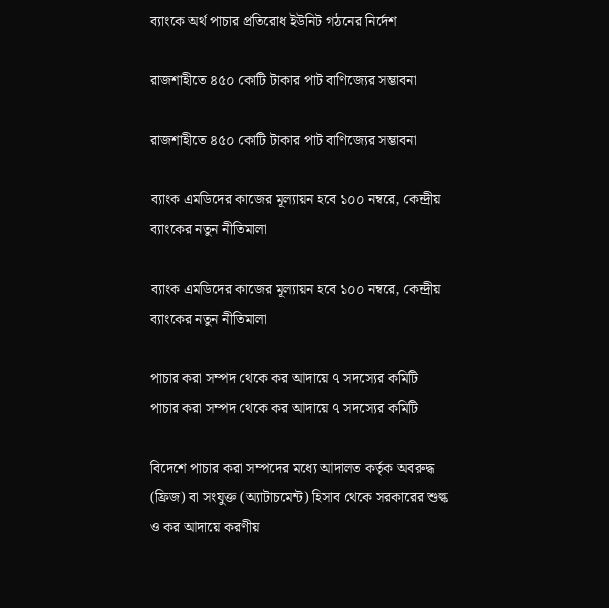ব্যাংকে অর্থ পাচার প্রতিরোধ ইউনিট গঠনের নির্দেশ

রাজশাহীতে ৪৫০ কোটি টাকার পাট বাণিজ্যের সম্ভাবনা

রাজশাহীতে ৪৫০ কোটি টাকার পাট বাণিজ্যের সম্ভাবনা

ব্যাংক এমডিদের কাজের মূল্যায়ন হবে ১০০ নম্বরে, কেন্দ্রীয় ব্যাংকের নতুন নীতিমালা

ব্যাংক এমডিদের কাজের মূল্যায়ন হবে ১০০ নম্বরে, কেন্দ্রীয় ব্যাংকের নতুন নীতিমালা

পাচার করা সম্পদ থেকে কর আদায়ে ৭ সদস্যের কমিটি
পাচার করা সম্পদ থেকে কর আদায়ে ৭ সদস্যের কমিটি

বিদেশে পাচার করা সম্পদের মধ্যে আদালত কর্তৃক অবরুদ্ধ (ফ্রিজ) বা সংযুক্ত (অ্যাটাচমেন্ট) হিসাব থেকে সরকারের শুল্ক ও কর আদায়ে করণীয়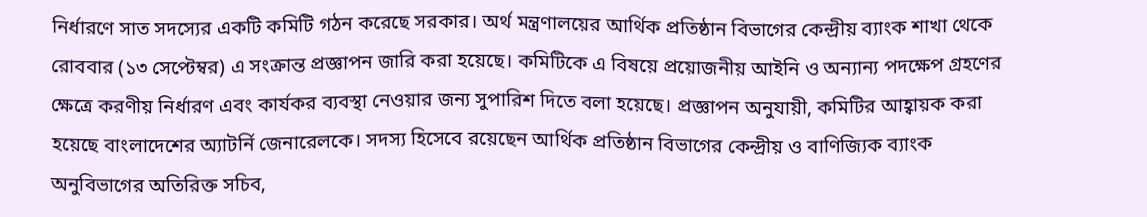নির্ধারণে সাত সদস্যের একটি কমিটি গঠন করেছে সরকার। অর্থ মন্ত্রণালয়ের আর্থিক প্রতিষ্ঠান বিভাগের কেন্দ্রীয় ব্যাংক শাখা থেকে রোববার (১৩ সেপ্টেম্বর) এ সংক্রান্ত প্রজ্ঞাপন জারি করা হয়েছে। কমিটিকে এ বিষয়ে প্রয়োজনীয় আইনি ও অন্যান্য পদক্ষেপ গ্রহণের ক্ষেত্রে করণীয় নির্ধারণ এবং কার্যকর ব্যবস্থা নেওয়ার জন্য সুপারিশ দিতে বলা হয়েছে। প্রজ্ঞাপন অনুযায়ী, কমিটির আহ্বায়ক করা হয়েছে বাংলাদেশের অ্যাটর্নি জেনারেলকে। সদস্য হিসেবে রয়েছেন আর্থিক প্রতিষ্ঠান বিভাগের কেন্দ্রীয় ও বাণিজ্যিক ব্যাংক অনুবিভাগের অতিরিক্ত সচিব,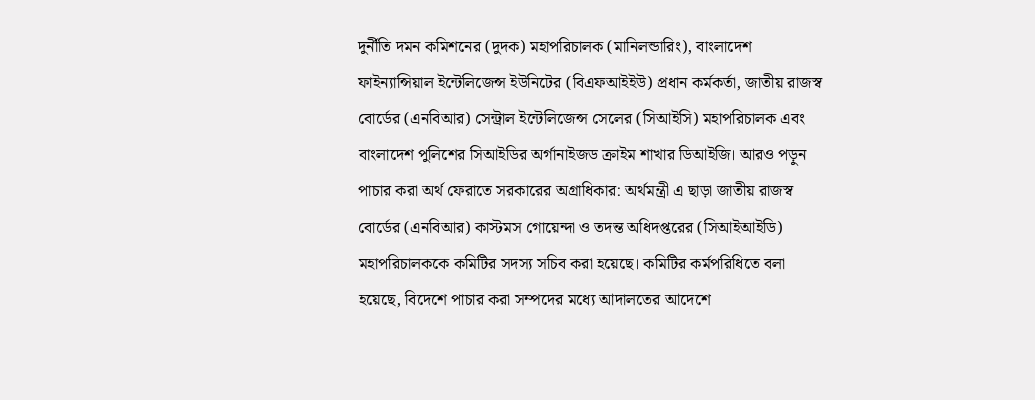দুর্নীতি দমন কমিশনের (দুদক) মহাপরিচালক (মানিলন্ডারিং), বাংলাদেশ ফাইন্যান্সিয়াল ইন্টেলিজেন্স ইউনিটের (বিএফআইইউ) প্রধান কর্মকর্তা, জাতীয় রাজস্ব বোর্ডের (এনবিআর) সেন্ট্রাল ইন্টেলিজেন্স সেলের (সিআইসি) মহাপরিচালক এবং বাংলাদেশ পুলিশের সিআইডির অর্গানাইজড ক্রাইম শাখার ডিআইজি। আরও পড়ুন পাচার করা অর্থ ফেরাতে সরকারের অগ্রাধিকার: অর্থমন্ত্রী এ ছাড়া জাতীয় রাজস্ব বোর্ডের (এনবিআর) কাস্টমস গোয়েন্দা ও তদন্ত অধিদপ্তরের (সিআইআইডি) মহাপরিচালককে কমিটির সদস্য সচিব করা হয়েছে। কমিটির কর্মপরিধিতে বলা হয়েছে, বিদেশে পাচার করা সম্পদের মধ্যে আদালতের আদেশে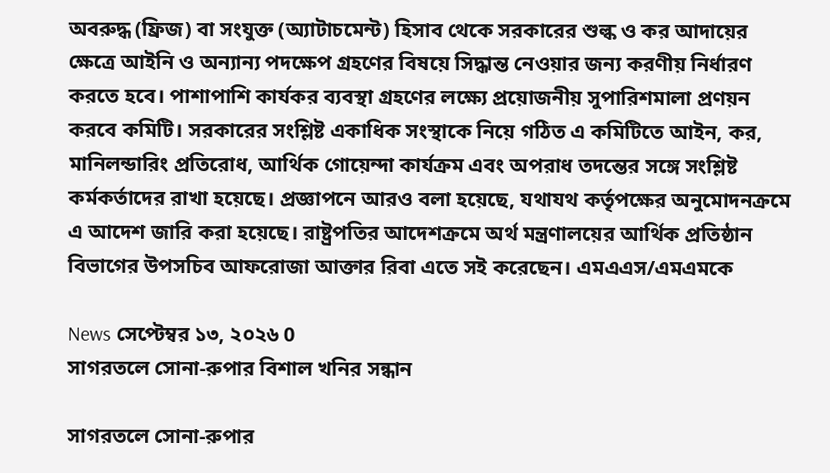অবরুদ্ধ (ফ্রিজ) বা সংযুক্ত (অ্যাটাচমেন্ট) হিসাব থেকে সরকারের শুল্ক ও কর আদায়ের ক্ষেত্রে আইনি ও অন্যান্য পদক্ষেপ গ্রহণের বিষয়ে সিদ্ধান্ত নেওয়ার জন্য করণীয় নির্ধারণ করতে হবে। পাশাপাশি কার্যকর ব্যবস্থা গ্রহণের লক্ষ্যে প্রয়োজনীয় সুপারিশমালা প্রণয়ন করবে কমিটি। সরকারের সংশ্লিষ্ট একাধিক সংস্থাকে নিয়ে গঠিত এ কমিটিতে আইন, কর, মানিলন্ডারিং প্রতিরোধ, আর্থিক গোয়েন্দা কার্যক্রম এবং অপরাধ তদন্তের সঙ্গে সংশ্লিষ্ট কর্মকর্তাদের রাখা হয়েছে। প্রজ্ঞাপনে আরও বলা হয়েছে, যথাযথ কর্তৃপক্ষের অনুমোদনক্রমে এ আদেশ জারি করা হয়েছে। রাষ্ট্রপতির আদেশক্রমে অর্থ মন্ত্রণালয়ের আর্থিক প্রতিষ্ঠান বিভাগের উপসচিব আফরোজা আক্তার রিবা এতে সই করেছেন। এমএএস/এমএমকে

News সেপ্টেম্বর ১৩, ২০২৬ 0
সাগরতলে সোনা-রুপার বিশাল খনির সন্ধান

সাগরতলে সোনা-রুপার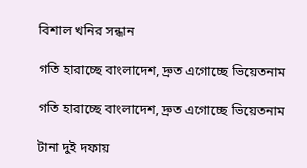বিশাল খনির সন্ধান

গতি হারাচ্ছে বাংলাদেশ, দ্রুত এগোচ্ছে ভিয়েতনাম

গতি হারাচ্ছে বাংলাদেশ, দ্রুত এগোচ্ছে ভিয়েতনাম

টানা দুই দফায়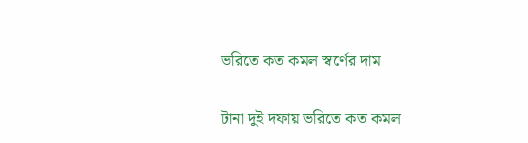ভরিতে কত কমল স্বর্ণের দাম

টানা দুই দফায় ভরিতে কত কমল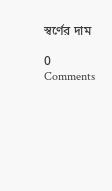স্বর্ণের দাম

0 Comments